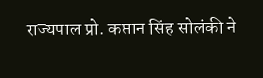राज्यपाल प्रो. कप्तान सिंह सोलंकी ने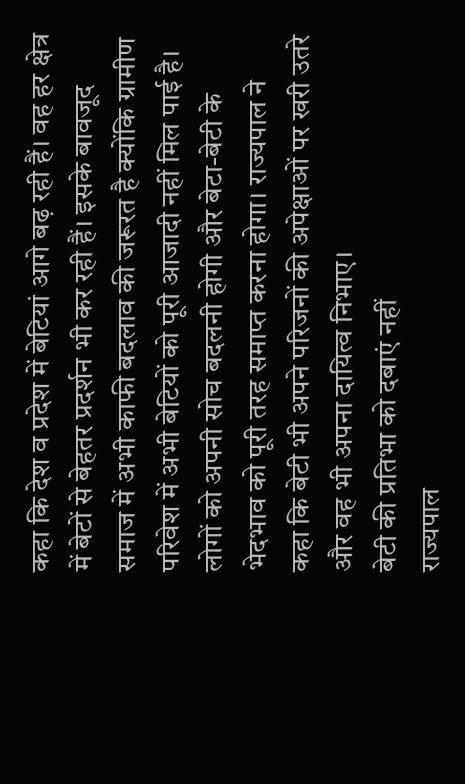कहा कि देश व प्रदेश में बेटियां आगे बढ़ रही हैं। वह हर क्षेत्र में बेटों से बेहतर प्रदर्शन भी कर रही हैं। इसके बावजूद समाज में अभी काफी बदलाव की जरूरत है क्योंकि ग्रामीण परिवेश में अभी बेटियों को पूरी आजादी नहीं मिल पाई है। लोगों को अपनी सोच बदलनी होगी और बेटा-बेटी के भेदभाव को पूरी तरह समाप्त करना होगा। राज्यपाल ने कहा कि बेटी भी अपने परिजनों की अपेक्षाओं पर खरी उतरे और वह भी अपना दायित्व निभाए।
बेटी की प्रतिभा को दबाएं नहीं
राज्यपाल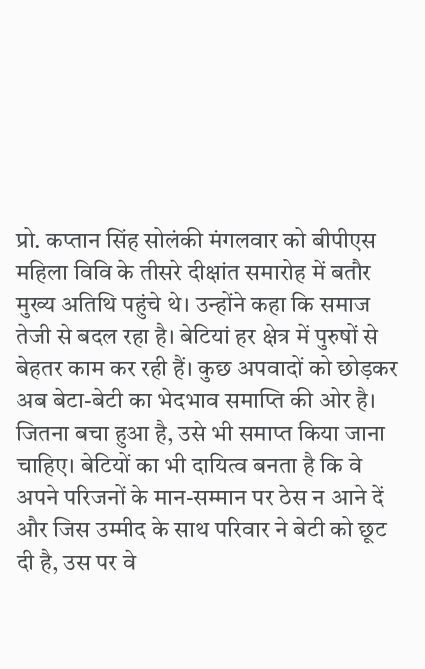प्रो. कप्तान सिंह सोलंकी मंगलवार को बीपीएस महिला विवि के तीसरे दीक्षांत समारोह में बतौर मुख्य अतिथि पहुंचे थे। उन्होंने कहा कि समाज तेजी से बदल रहा है। बेटियां हर क्षेत्र में पुरुषों से बेहतर काम कर रही हैं। कुछ अपवादों को छोड़कर अब बेटा-बेटी का भेदभाव समाप्ति की ओर है। जितना बचा हुआ है, उसे भी समाप्त किया जाना चाहिए। बेटियों का भी दायित्व बनता है कि वे अपने परिजनों के मान-सम्मान पर ठेस न आने दें और जिस उम्मीद के साथ परिवार ने बेटी को छूट दी है, उस पर वे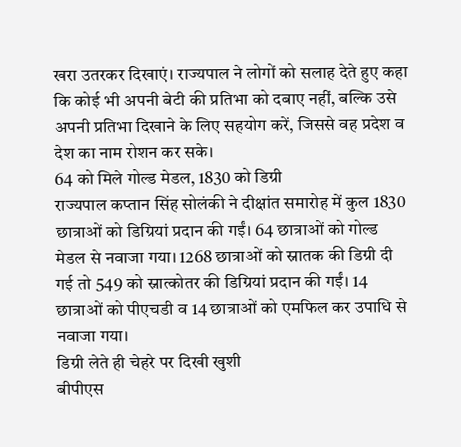खरा उतरकर दिखाएं। राज्यपाल ने लोगों को सलाह देते हुए कहा कि कोई भी अपनी बेटी की प्रतिभा को दबाए नहीं, बल्कि उसे अपनी प्रतिभा दिखाने के लिए सहयोग करें, जिससे वह प्रदेश व देश का नाम रोशन कर सके।
64 को मिले गोल्ड मेडल, 1830 को डिग्री
राज्यपाल कप्तान सिंह सोलंकी ने दीक्षांत समारोह में कुल 1830 छात्राओं को डिग्रियां प्रदान की गईं। 64 छात्राओं को गोल्ड मेडल से नवाजा गया। 1268 छात्राओं को स्नातक की डिग्री दी गई तो 549 को स्नात्कोतर की डिग्रियां प्रदान की गईं। 14 छात्राओं को पीएचडी व 14 छात्राओं को एमफिल कर उपाधि से नवाजा गया।
डिग्री लेते ही चेहरे पर दिखी खुशी
बीपीएस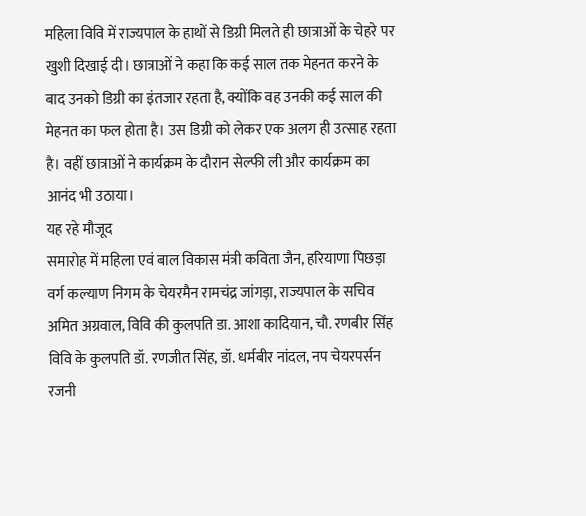महिला विवि में राज्यपाल के हाथों से डिग्री मिलते ही छात्राओं के चेहरे पर खुशी दिखाई दी। छात्राओं ने कहा कि कई साल तक मेहनत करने के बाद उनको डिग्री का इंतजार रहता है, क्योंकि वह उनकी कई साल की मेहनत का फल होता है। उस डिग्री को लेकर एक अलग ही उत्साह रहता है। वहीं छात्राओं ने कार्यक्रम के दौरान सेल्फी ली और कार्यक्रम का आनंद भी उठाया।
यह रहे मौजूद
समारोह में महिला एवं बाल विकास मंत्री कविता जैन, हरियाणा पिछड़ा वर्ग कल्याण निगम के चेयरमैन रामचंद्र जांगड़ा, राज्यपाल के सचिव अमित अग्रवाल, विवि की कुलपति डा. आशा कादियान, चौ. रणबीर सिंह विवि के कुलपति डॉ. रणजीत सिंह, डॉ. धर्मबीर नांदल, नप चेयरपर्सन रजनी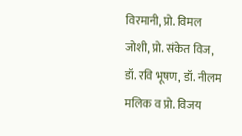विरमानी, प्रो. विमल जोशी, प्रो. संकेत विज, डॉ. रवि भूषण, डॉ. नीलम मलिक व प्रो. विजय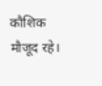कौशिक मौजूद रहे।